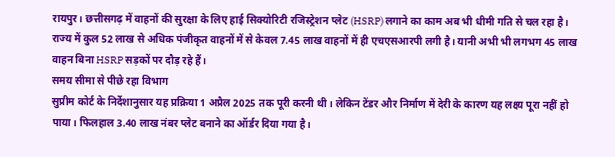रायपुर। छत्तीसगढ़ में वाहनों की सुरक्षा के लिए हाई सिक्योरिटी रजिस्ट्रेशन प्लेट (HSRP) लगाने का काम अब भी धीमी गति से चल रहा है। राज्य में कुल 52 लाख से अधिक पंजीकृत वाहनों में से केवल 7.45 लाख वाहनों में ही एचएसआरपी लगी है। यानी अभी भी लगभग 45 लाख वाहन बिना HSRP सड़कों पर दौड़ रहे हैं।
समय सीमा से पीछे रहा विभाग
सुप्रीम कोर्ट के निर्देशानुसार यह प्रक्रिया 1 अप्रैल 2025 तक पूरी करनी थी। लेकिन टेंडर और निर्माण में देरी के कारण यह लक्ष्य पूरा नहीं हो पाया। फिलहाल 3.40 लाख नंबर प्लेट बनाने का ऑर्डर दिया गया है।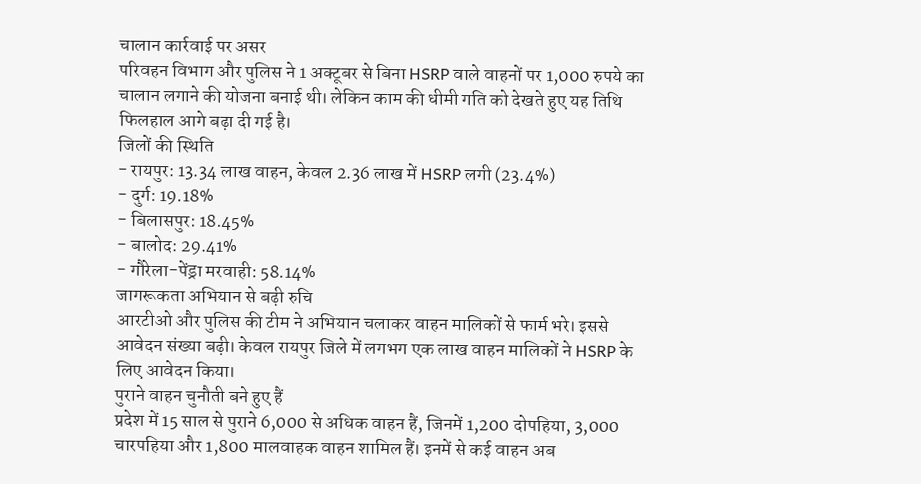चालान कार्रवाई पर असर
परिवहन विभाग और पुलिस ने 1 अक्टूबर से बिना HSRP वाले वाहनों पर 1,000 रुपये का चालान लगाने की योजना बनाई थी। लेकिन काम की धीमी गति को देखते हुए यह तिथि फिलहाल आगे बढ़ा दी गई है।
जिलों की स्थिति
- रायपुर: 13.34 लाख वाहन, केवल 2.36 लाख में HSRP लगी (23.4%)
- दुर्ग: 19.18%
- बिलासपुर: 18.45%
- बालोद: 29.41%
- गौरेला-पेंड्रा मरवाही: 58.14%
जागरूकता अभियान से बढ़ी रुचि
आरटीओ और पुलिस की टीम ने अभियान चलाकर वाहन मालिकों से फार्म भरे। इससे आवेदन संख्या बढ़ी। केवल रायपुर जिले में लगभग एक लाख वाहन मालिकों ने HSRP के लिए आवेदन किया।
पुराने वाहन चुनौती बने हुए हैं
प्रदेश में 15 साल से पुराने 6,000 से अधिक वाहन हैं, जिनमें 1,200 दोपहिया, 3,000 चारपहिया और 1,800 मालवाहक वाहन शामिल हैं। इनमें से कई वाहन अब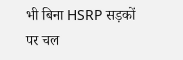भी बिना HSRP सड़कों पर चल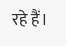रहे हैं।